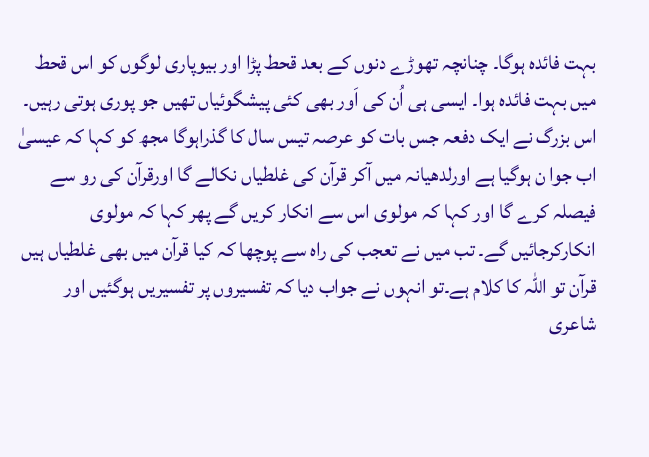بہت فائدہ ہوگا۔ چنانچہ تھوڑے دنوں کے بعد قحط پڑا اور بیوپاری لوگوں کو اس قحط میں بہت فائدہ ہوا۔ ایسی ہی اُن کی اَور بھی کئی پیشگوئیاں تھیں جو پوری ہوتی رہیں۔ اس بزرگ نے ایک دفعہ جس بات کو عرصہ تیس سال کا گذراہوگا مجھ کو کہا کہ عیسیٰ اب جوا ن ہوگیا ہے اورلدھیانہ میں آکر قرآن کی غلطیاں نکالے گا اورقرآن کی رو سے فیصلہ کرے گا اور کہا کہ مولوی اس سے انکار کریں گے پھر کہا کہ مولوی انکارکرجائیں گے۔ تب میں نے تعجب کی راہ سے پوچھا کہ کیا قرآن میں بھی غلطیاں ہیں قرآن تو اللہ کا کلام ہے۔تو انہوں نے جواب دیا کہ تفسیروں پر تفسیریں ہوگئیں اور شاعری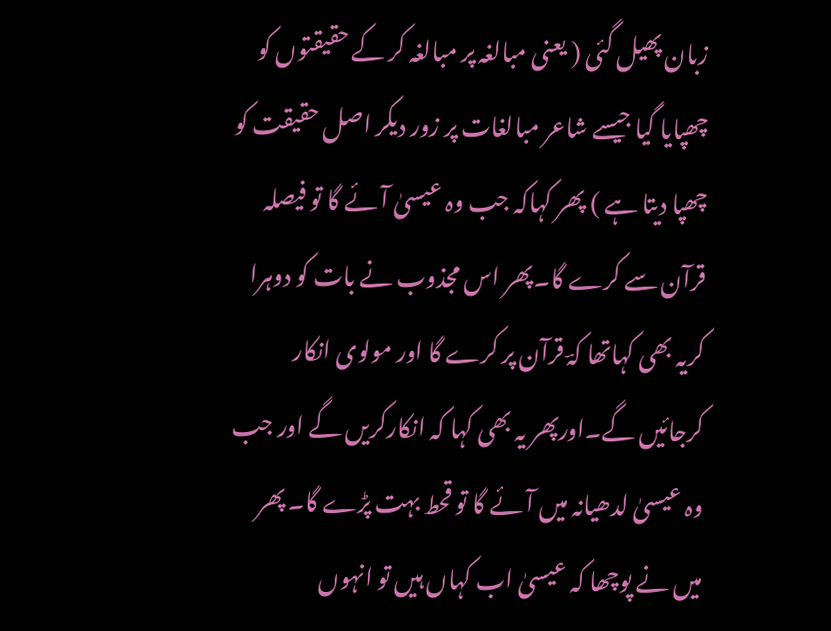زبان پھیل گئی ( یعنی مبالغہ پر مبالغہ کر کے حقیقتوں کو چھپایا گیا جیسے شاعر مبالغات پر زور دیکر اصل حقیقت کو چھپا دیتا ہے ) پھر کہاکہ جب وہ عیسیٰ آئے گا تو فیصلہ قرآن سے کرے گا۔پھر اس مجذوب نے بات کو دوہرا کریہ بھی کہاتھا کہؔ قرآن پر کرے گا اور مولوی انکار کرجائیں گے۔اورپھر یہ بھی کہا کہ انکارکریں گے اور جب وہ عیسیٰ لدھیانہ میں آئے گا تو قحط بہت پڑے گا۔ پھر میں نے پوچھا کہ عیسیٰ اب کہاں ہیں تو انہوں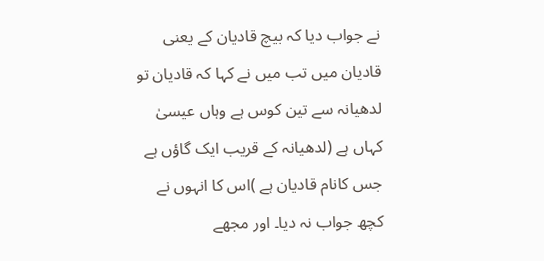نے جواب دیا کہ بیچ قادیان کے یعنی قادیان میں تب میں نے کہا کہ قادیان تو لدھیانہ سے تین کوس ہے وہاں عیسیٰ کہاں ہے (لدھیانہ کے قریب ایک گاؤں ہے جس کانام قادیان ہے )اس کا انہوں نے کچھ جواب نہ دیا۔ اور مجھے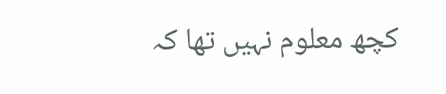کچھ معلوم نہیں تھا کہ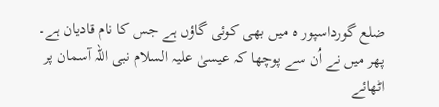ضلع گورداسپور ہ میں بھی کوئی گاؤں ہے جس کا نام قادیان ہے۔ پھر میں نے اُن سے پوچھا کہ عیسیٰ علیہ السلام نبی اللہ آسمان پر اٹھائے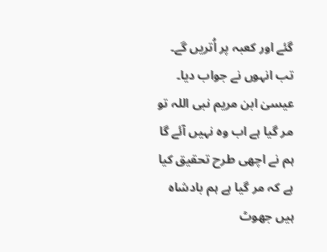گئے اور کعبہ پر اُتریں گے۔ تب انہوں نے جواب دیا۔ عیسیٰ ابن مریم نبی اللہ تو مر گیا ہے اب وہ نہیں آئے گا ہم نے اچھی طرح تحقیق کیا ہے کہ مر گیا ہے ہم بادشاہ ہیں جھوٹ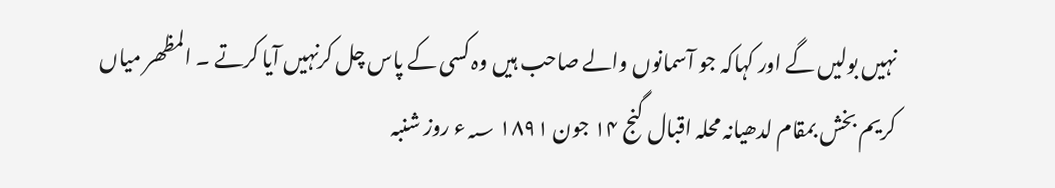نہیں بولیں گے اور کہاکہ جو آسمانوں والے صاحب ہیں وہ کسی کے پاس چل کرنہیں آیا کرتے ۔ المظھر میاں کریم بخش بمقام لدھیانہ محلہ اقبال گنج ۱۴ جون ۱۸۹۱ ؁ء روز شنبہ